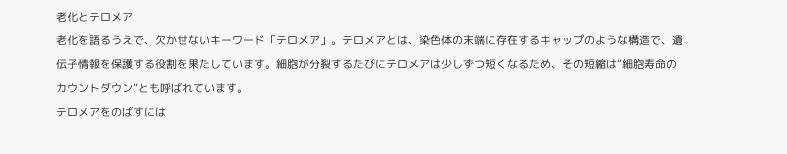老化とテロメア
老化を語るうえで、欠かせないキーワード「テロメア」。テロメアとは、染色体の末端に存在するキャップのような構造で、遺伝子情報を保護する役割を果たしています。細胞が分裂するたびにテロメアは少しずつ短くなるため、その短縮は“細胞寿命のカウントダウン”とも呼ばれています。
テロメアをのばすには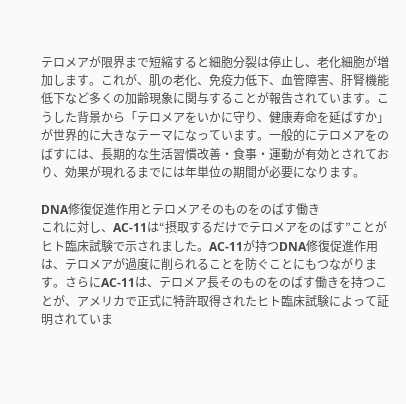テロメアが限界まで短縮すると細胞分裂は停止し、老化細胞が増加します。これが、肌の老化、免疫力低下、血管障害、肝腎機能低下など多くの加齢現象に関与することが報告されています。こうした背景から「テロメアをいかに守り、健康寿命を延ばすか」が世界的に大きなテーマになっています。一般的にテロメアをのばすには、長期的な生活習慣改善・食事・運動が有効とされており、効果が現れるまでには年単位の期間が必要になります。

DNA修復促進作用とテロメアそのものをのばす働き
これに対し、AC-11は“摂取するだけでテロメアをのばす”ことがヒト臨床試験で示されました。AC-11が持つDNA修復促進作用は、テロメアが過度に削られることを防ぐことにもつながります。さらにAC-11は、テロメア長そのものをのばす働きを持つことが、アメリカで正式に特許取得されたヒト臨床試験によって証明されていま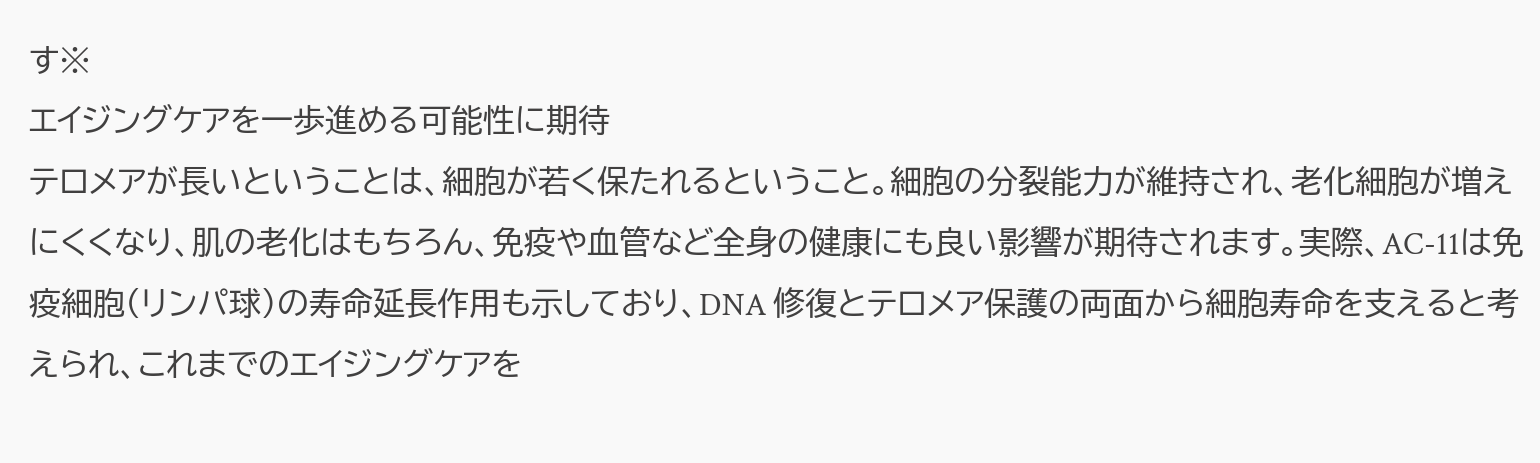す※
エイジングケアを一歩進める可能性に期待
テロメアが長いということは、細胞が若く保たれるということ。細胞の分裂能力が維持され、老化細胞が増えにくくなり、肌の老化はもちろん、免疫や血管など全身の健康にも良い影響が期待されます。実際、AC-11は免疫細胞(リンパ球)の寿命延長作用も示しており、DNA 修復とテロメア保護の両面から細胞寿命を支えると考えられ、これまでのエイジングケアを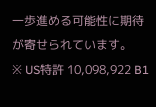一歩進める可能性に期待が寄せられています。
※ US特許 10,098,922 B1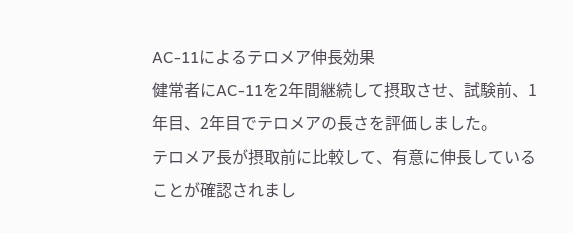AC-11によるテロメア伸長効果
健常者にAC-11を2年間継続して摂取させ、試験前、1年目、2年目でテロメアの長さを評価しました。
テロメア長が摂取前に比較して、有意に伸長していることが確認されまし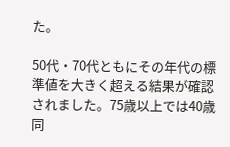た。

50代・70代ともにその年代の標準値を大きく超える結果が確認されました。75歳以上では40歳同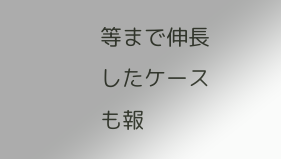等まで伸長したケースも報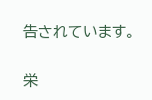告されています。


栄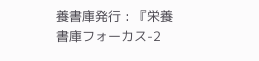養書庫発行 : 『栄養書庫フォーカス-2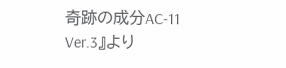奇跡の成分AC-11 Ver.3』より